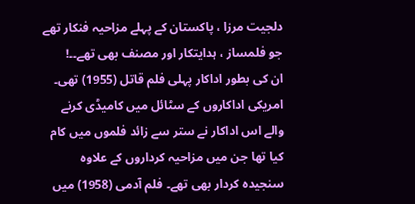دلجیت مرزا ، پاکستان کے پہلے مزاحیہ فنکار تھے جو فلمساز ، ہدایتکار اور مصنف بھی تھے۔۔!
ان کی بطور اداکار پہلی فلم قاتل (1955) تھی۔ امریکی اداکاروں کے سٹائل میں کامیڈی کرنے والے اس اداکار نے ستر سے زائد فلموں میں کام کیا تھا جن میں مزاحیہ کرداروں کے علاوہ سنجیدہ کردار بھی تھے۔ فلم آدمی (1958) میں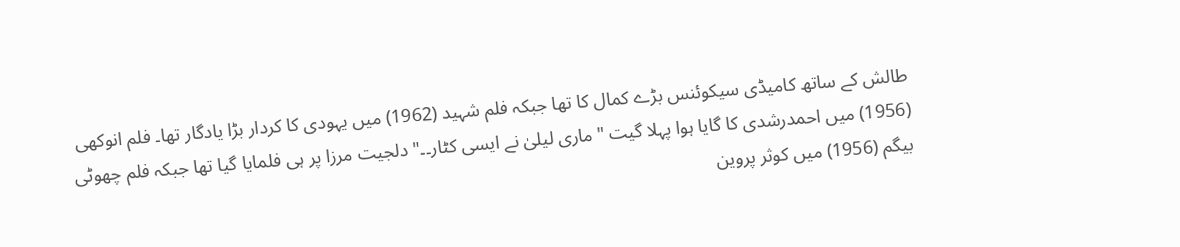طالش کے ساتھ کامیڈی سیکوئنس بڑے کمال کا تھا جبکہ فلم شہید (1962) میں یہودی کا کردار بڑا یادگار تھا۔ فلم انوکھی (1956) میں احمدرشدی کا گایا ہوا پہلا گیت "ماری لیلیٰ نے ایسی کٹار۔۔" دلجیت مرزا پر ہی فلمایا گیا تھا جبکہ فلم چھوٹی بیگم (1956) میں کوثر پروین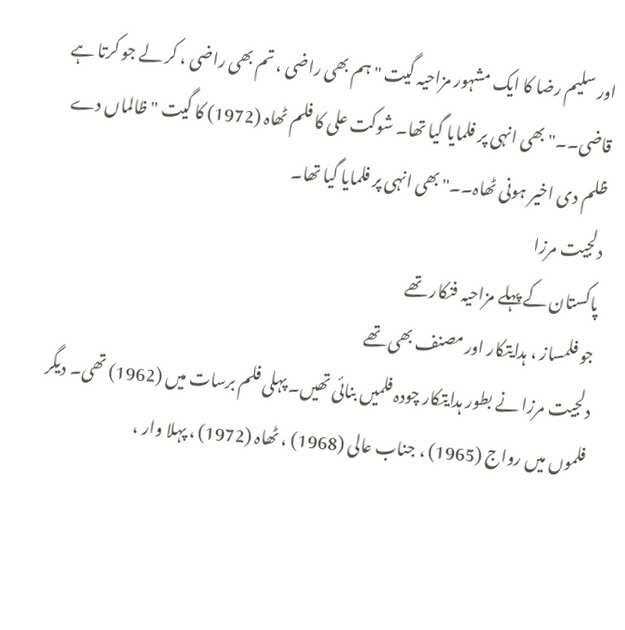اور سلیم رضا کا ایک مشہور مزاحیہ گیت "ہم بھی راضی ، تم بھی راضی ، کر لے جو کرتا ہے قاضی۔۔" بھی انہی پر فلمایا گیا تھا۔ شوکت علی کا فلم ٹھاہ (1972) کا گیت "ظالماں دے ظلم دی اخیر ہونی ٹھاہ۔۔" بھی انہی پر فلمایا گیا تھا۔
دلجیت مرزا
پاکستان کے پہلے مزاحیہ فنکار تھے
جو فلمساز ، ہدایتکار اور مصنف بھی تھے
دلجیت مرزا نے بطور ہدایتکار چودہ فلمیں بنائی تھیں۔ پہلی فلم برسات میں (1962) تھی۔ دیگر فلموں میں رواج (1965) ، جناب عالی (1968) ، ٹھاہ (1972) ، پہلا وار ،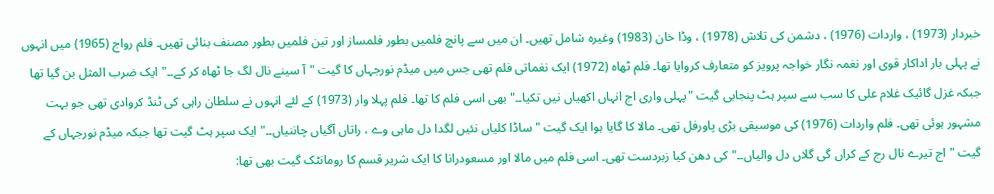خبردار (1973) ، واردات (1976) ، دشمن کی تلاش (1978) ، وڈا خان (1983) وغیرہ شامل تھیں۔ ان میں سے پانچ فلمیں بطور فلمساز اور تین فلمیں بطور مصنف بنائی تھیں۔ فلم رواج (1965) میں انہوں نے پہلی بار اداکار قوی اور نغمہ نگار خواجہ پرویز کو متعارف کروایا تھا۔ فلم ٹھاہ (1972) ایک نغماتی فلم تھی جس میں میڈم نورجہاں کا گیت "آ سینے نال لگ جا ٹھاہ کر کے۔۔" ایک ضرب المثل بن گیا تھا جبکہ غزل گائیک غلام علی کا سب سے سپر ہٹ پنجابی گیت "پہلی واری اج انہاں اکھیاں نیں تکیا۔۔" بھی اسی فلم کا تھا۔ فلم پہلا وار (1973) کے لئے انہوں نے سلطان راہی کی ٹنڈ کروادی تھی جو بہت مشہور ہوئی تھی۔ فلم واردات (1976) کی موسیقی بڑی پاورفل تھی۔ مالا کا گایا ہوا ایک گیت "ساڈا کلیاں نئیں لگدا دل ماہی وے ، راتاں آگیاں چاننیاں۔۔" ایک سپر ہٹ گیت تھا جبکہ میڈم نورجہاں کے گیت "اج تیرے نال رج کے کراں گی گلاں دل والیاں۔۔" کی دھن کیا زبردست تھی۔ اسی فلم میں مالا اور مسعودرانا کا ایک شریر قسم کا رومانٹک گیت بھی تھا: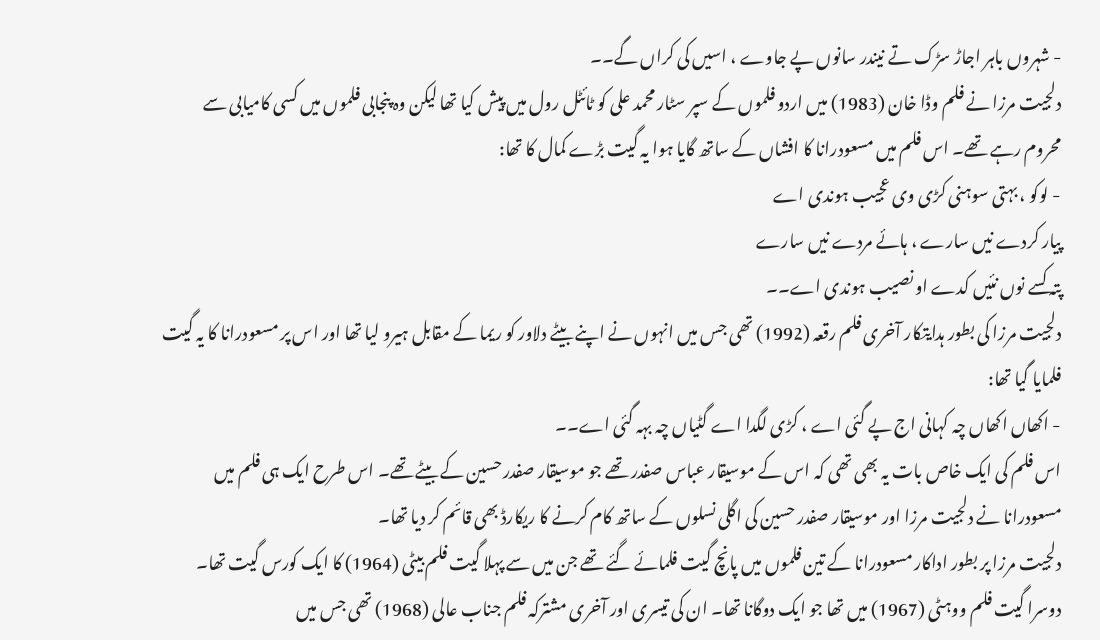- شہروں باہر اجاڑ سڑک تے نیندر سانوں پے جاوے ، اسیں کی کراں گے۔۔
دلجیت مرزا نے فلم وڈا خان (1983) میں اردو فلموں کے سپر سٹار محمد علی کو ٹائٹل رول میں پیش کیا تھا لیکن وہ پنجابی فلموں میں کسی کامیابی سے محروم رہے تھے۔ اس فلم میں مسعودرانا کا افشاں کے ساتھ گایا ہوا یہ گیت بڑے کمال کا تھا:
- لوکو ، بہتی سوہنی کڑی وی عجیب ہوندی اے
پیار کردے نیں سارے ، ہائے مردے نیں سارے
پتہ کسے نوں نئیں کدے او نصیب ہوندی اے۔۔
دلجیت مرزا کی بطور ہدایتکار آخری فلم رقعہ (1992) تھی جس میں انہوں نے اپنے بیٹے دلاور کو ریما کے مقابل ہیرو لیا تھا اور اس پر مسعودرانا کا یہ گیت فلمایا گیا تھا:
- اکھاں اکھاں چہ کہانی اج پے گئی اے ، کڑی لگدا اے گٹیاں چہ بہہ گئی اے۔۔
اس فلم کی ایک خاص بات یہ بھی تھی کہ اس کے موسیقار عباس صفدر تھے جو موسیقار صفدر حسین کے بیٹے تھے۔ اس طرح ایک ہی فلم میں مسعودرانا نے دلجیت مرزا اور موسیقار صفدر حسین کی اگلی نسلوں کے ساتھ کام کرنے کا ریکارڈ بھی قائم کر دیا تھا۔
دلجیت مرزا پر بطور اداکار مسعودرانا کے تین فلموں میں پانچ گیت فلمائے گئے تھے جن میں سے پہلا گیت فلم بیٹی (1964) کا ایک کورس گیت تھا۔ دوسرا گیت فلم ووہٹی (1967) میں تھا جو ایک دوگانا تھا۔ ان کی تیسری اور آخری مشترکہ فلم جناب عالی (1968) تھی جس میں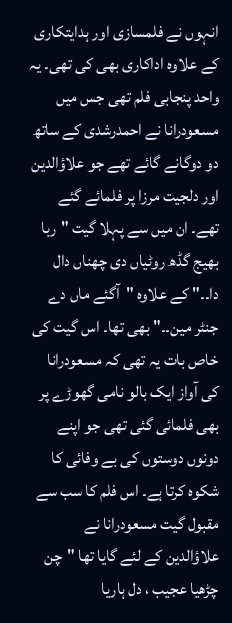انہوں نے فلمسازی اور ہدایتکاری کے علاوہ اداکاری بھی کی تھی۔ یہ واحد پنجابی فلم تھی جس میں مسعودرانا نے احمدرشدی کے ساتھ دو دوگانے گائے تھے جو علاؤالدین اور دلجیت مرزا پر فلمائے گئے تھے۔ ان میں سے پہلا گیت "ربا بھیج گڈھ روٹیاں دی چھناں دال دا۔۔" کے علاوہ "آگئے ماں دے جنٹر مین۔۔" بھی تھا۔ اس گیت کی خاص بات یہ تھی کہ مسعودرانا کی آواز ایک بالو نامی گھوڑے پر بھی فلمائی گئی تھی جو اپنے دونوں دوستوں کی بے وفائی کا شکوہ کرتا ہے۔ اس فلم کا سب سے مقبول گیت مسعودرانا نے علاؤالدین کے لئے گایا تھا "چن چڑھیا عجیب ، دل ہاریا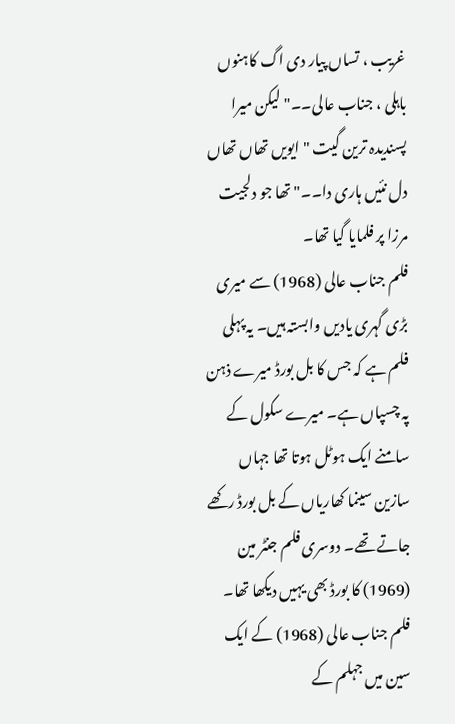غریب ، تساں پیار دی اگ کاہنوں باہلی ، جناب عالی۔۔" لیکن میرا پسندیدہ ترین گیت "ایویں تھاں تھاں دل نئیں ہاری دا۔۔" تھا جو دلجیت مرزا پر فلمایا گیا تھا۔
فلم جناب عالی (1968) سے میری بڑی گہری یادیں وابستہ ہیں۔ یہ پہلی فلم ہے کہ جس کا بل بورڈ میرے ذہن پہ چسپاں ہے۔ میرے سکول کے سامنے ایک ہوٹل ہوتا تھا جہاں سازین سینما کھاریاں کے بل بورڈ رکھے جاتے تھے۔ دوسری فلم جنٹر مین (1969) کا بورڈ بھی یہیں دیکھا تھا۔ فلم جناب عالی (1968) کے ایک سین میں جہلم کے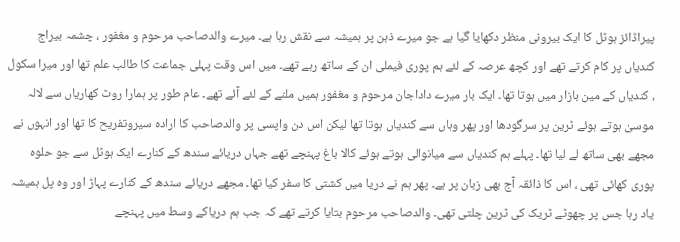پیراڈائز ہوٹل کا ایک بیرونی منظر دکھایا گیا ہے جو میرے ذہن پر ہمیشہ سے نقش رہا ہے۔ میرے والدصاحب مرحوم و مغفور ، چشمہ بیراج کندیاں پر کام کرتے تھے اور کچھ عرصہ کے لئے ہم پوری فیملی ان کے ساتھ رہے تھے۔ میں اس وقت پہلی جماعت کا طالب علم تھا اور میرا سکول ، کندیاں کے مین بازار میں ہوتا تھا۔ ایک بار میرے داداجان مرحوم و مغفور ہمیں ملنے کے لئے آئے تھے۔ عام طور پر ہمارا روٹ کھاریاں سے لالہ موسیٰ ہوتے ہوئے ٹرین پر سرگودھا اور پھر وہاں سے کندیاں ہوتا تھا لیکن اس دن واپسی پر والدصاحب کا ارادہ سیروتفریح کا تھا اور انہوں نے مجھے بھی ساتھ لے لیا تھا۔ پہلے ہم کندیاں سے میانوالی ہوتے ہوئے کالا باغ پہنچے تھے جہاں دریائے سندھ کے کنارے ایک ہوٹل سے جو حلوہ پوری کھائی تھی ، اس کا ذائقہ آج بھی زبان پر ہے۔ پھر ہم نے دریا میں کشتی کا سفر کیا تھا۔ مجھے دریائے سندھ کے کنارے پہاڑ اور وہ پل ہمیشہ یاد رہا جس پر چھوٹے ٹریک کی ٹرین چلتی تھی۔ والدصاحب مرحوم بتایا کرتے تھے کہ جب ہم دریاکے وسط میں پہنچے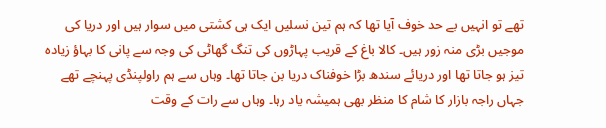تھے تو انہیں بے حد خوف آیا تھا کہ ہم تین نسلیں ایک ہی کشتی میں سوار ہیں اور دریا کی موجیں بڑی منہ زور ہیں۔ کالا باغ کے قریب پہاڑوں کی تنگ گھاٹی کی وجہ سے پانی کا بہاؤ زیادہ تیز ہو جاتا تھا اور دریائے سندھ بڑا خوفناک دریا بن جاتا تھا۔ وہاں سے ہم راولپنڈی پہنچے تھے جہاں راجہ بازار کا شام کا منظر بھی ہمیشہ یاد رہا۔ وہاں سے رات کے وقت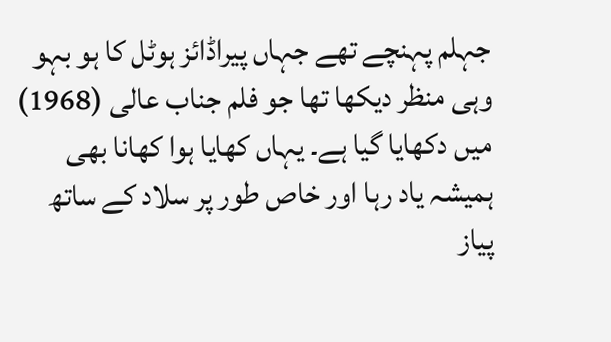جہلم پہنچے تھے جہاں پیراڈائز ہوٹل کا ہو بہو وہی منظر دیکھا تھا جو فلم جناب عالی (1968) میں دکھایا گیا ہے۔ یہاں کھایا ہوا کھانا بھی ہمیشہ یاد رہا اور خاص طور پر سلاد کے ساتھ پیاز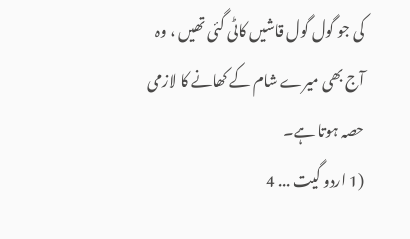کی جو گول گول قاشیں کاٹی گئی تھیں ، وہ آج بھی میرے شام کے کھانے کا لازمی حصہ ہوتا ہے۔
(1 اردو گیت ... 4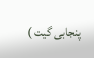پنجابی گیت )